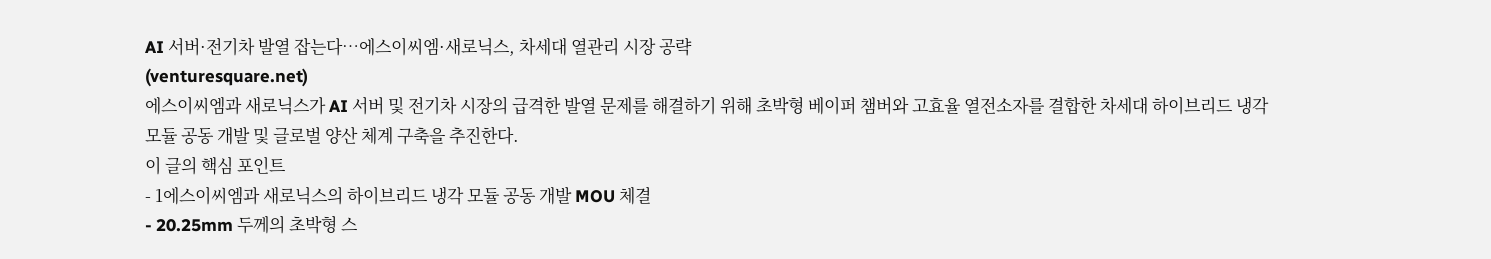AI 서버·전기차 발열 잡는다…에스이씨엠·새로닉스, 차세대 열관리 시장 공략
(venturesquare.net)
에스이씨엠과 새로닉스가 AI 서버 및 전기차 시장의 급격한 발열 문제를 해결하기 위해 초박형 베이퍼 챔버와 고효율 열전소자를 결합한 차세대 하이브리드 냉각 모듈 공동 개발 및 글로벌 양산 체계 구축을 추진한다.
이 글의 핵심 포인트
- 1에스이씨엠과 새로닉스의 하이브리드 냉각 모듈 공동 개발 MOU 체결
- 20.25mm 두께의 초박형 스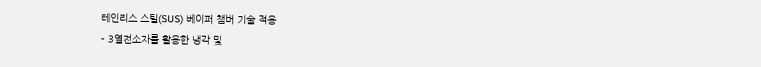테인리스 스틸(SUS) 베이퍼 챔버 기술 적용
- 3열전소자를 활용한 냉각 및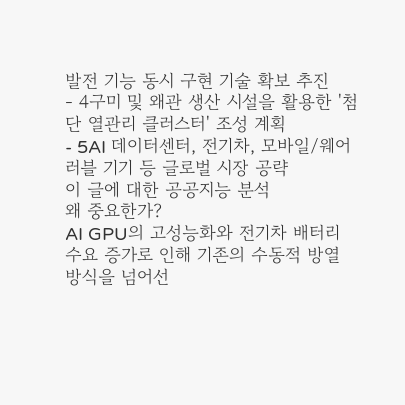발전 기능 동시 구현 기술 확보 추진
- 4구미 및 왜관 생산 시설을 활용한 '첨단 열관리 클러스터' 조성 계획
- 5AI 데이터센터, 전기차, 모바일/웨어러블 기기 등 글로벌 시장 공략
이 글에 대한 공공지능 분석
왜 중요한가?
AI GPU의 고성능화와 전기차 배터리 수요 증가로 인해 기존의 수동적 방열 방식을 넘어선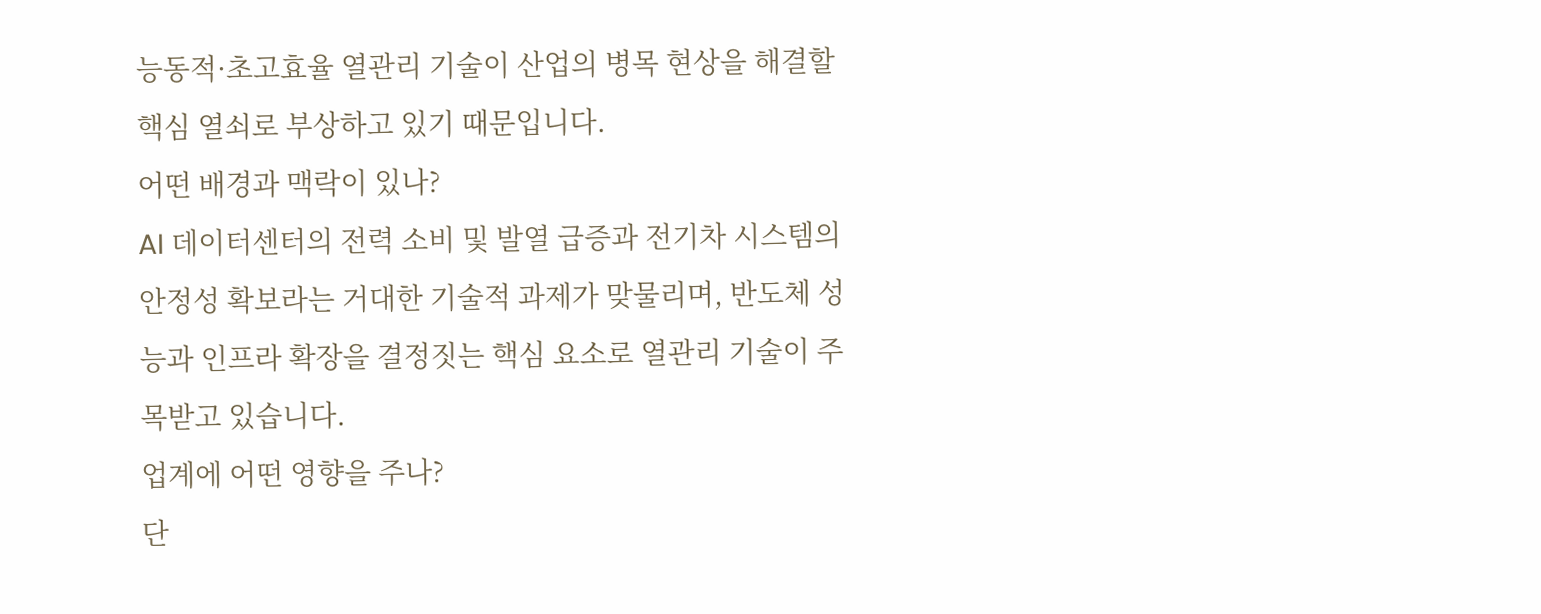능동적·초고효율 열관리 기술이 산업의 병목 현상을 해결할 핵심 열쇠로 부상하고 있기 때문입니다.
어떤 배경과 맥락이 있나?
AI 데이터센터의 전력 소비 및 발열 급증과 전기차 시스템의 안정성 확보라는 거대한 기술적 과제가 맞물리며, 반도체 성능과 인프라 확장을 결정짓는 핵심 요소로 열관리 기술이 주목받고 있습니다.
업계에 어떤 영향을 주나?
단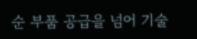순 부품 공급을 넘어 기술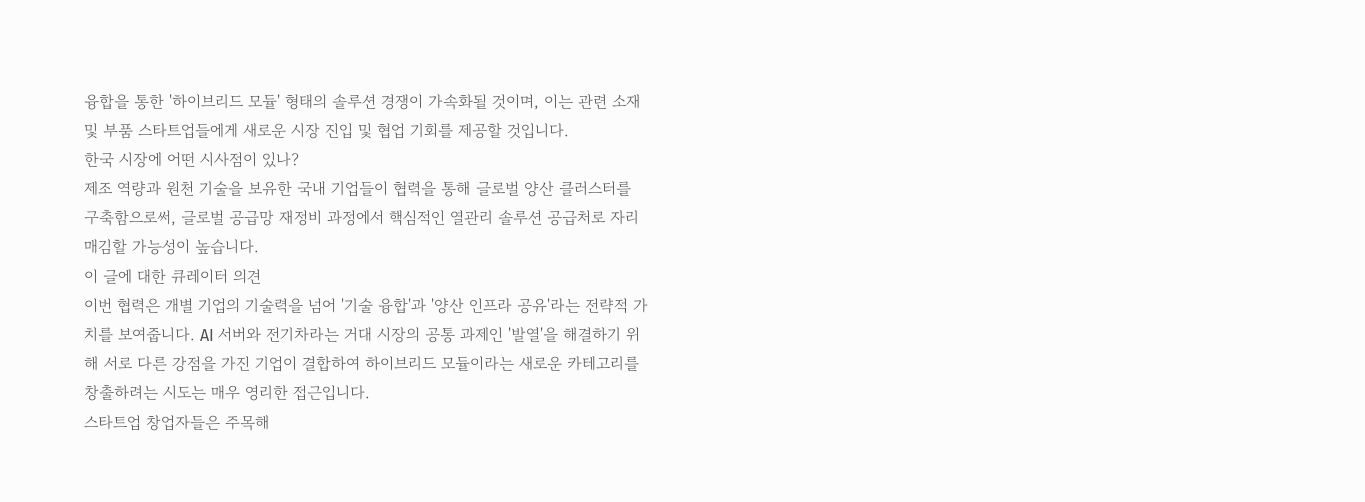융합을 통한 '하이브리드 모듈' 형태의 솔루션 경쟁이 가속화될 것이며, 이는 관련 소재 및 부품 스타트업들에게 새로운 시장 진입 및 협업 기회를 제공할 것입니다.
한국 시장에 어떤 시사점이 있나?
제조 역량과 원천 기술을 보유한 국내 기업들이 협력을 통해 글로벌 양산 클러스터를 구축함으로써, 글로벌 공급망 재정비 과정에서 핵심적인 열관리 솔루션 공급처로 자리매김할 가능성이 높습니다.
이 글에 대한 큐레이터 의견
이번 협력은 개별 기업의 기술력을 넘어 '기술 융합'과 '양산 인프라 공유'라는 전략적 가치를 보여줍니다. AI 서버와 전기차라는 거대 시장의 공통 과제인 '발열'을 해결하기 위해 서로 다른 강점을 가진 기업이 결합하여 하이브리드 모듈이라는 새로운 카테고리를 창출하려는 시도는 매우 영리한 접근입니다.
스타트업 창업자들은 주목해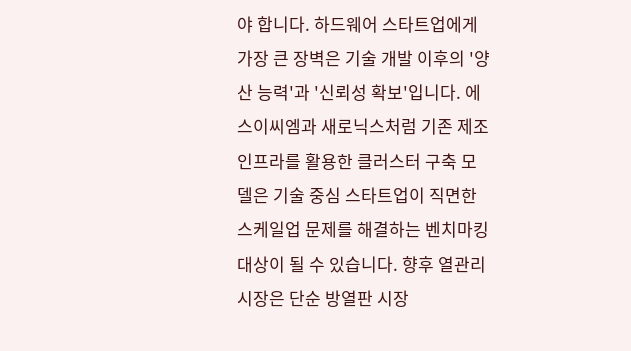야 합니다. 하드웨어 스타트업에게 가장 큰 장벽은 기술 개발 이후의 '양산 능력'과 '신뢰성 확보'입니다. 에스이씨엠과 새로닉스처럼 기존 제조 인프라를 활용한 클러스터 구축 모델은 기술 중심 스타트업이 직면한 스케일업 문제를 해결하는 벤치마킹 대상이 될 수 있습니다. 향후 열관리 시장은 단순 방열판 시장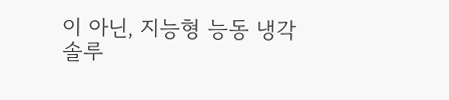이 아닌, 지능형 능동 냉각 솔루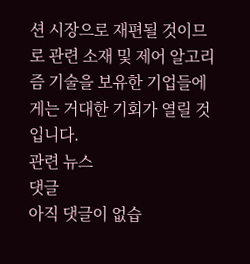션 시장으로 재편될 것이므로 관련 소재 및 제어 알고리즘 기술을 보유한 기업들에게는 거대한 기회가 열릴 것입니다.
관련 뉴스
댓글
아직 댓글이 없습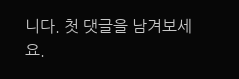니다. 첫 댓글을 남겨보세요.